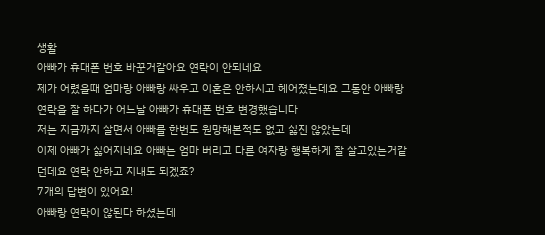생활
아빠가 휴대폰 번호 바꾼거같아요 연락이 안되네요
제가 어렸을때 엄마랑 아빠랑 싸우고 이혼은 안하시고 헤어졌는데요 그동안 아빠랑 연락을 잘 하다가 어느날 아빠가 휴대폰 번호 변경했습니다
저는 지금까지 살면서 아빠를 한번도 원망해본적도 없고 싫진 않았는데
이제 아빠가 싫어지네요 아빠는 엄마 버리고 다른 여자랑 행복하게 잘 살고있는거같던데요 연락 안하고 지내도 되겠죠?
7개의 답변이 있어요!
아빠랑 연락이 않된다 하셨는데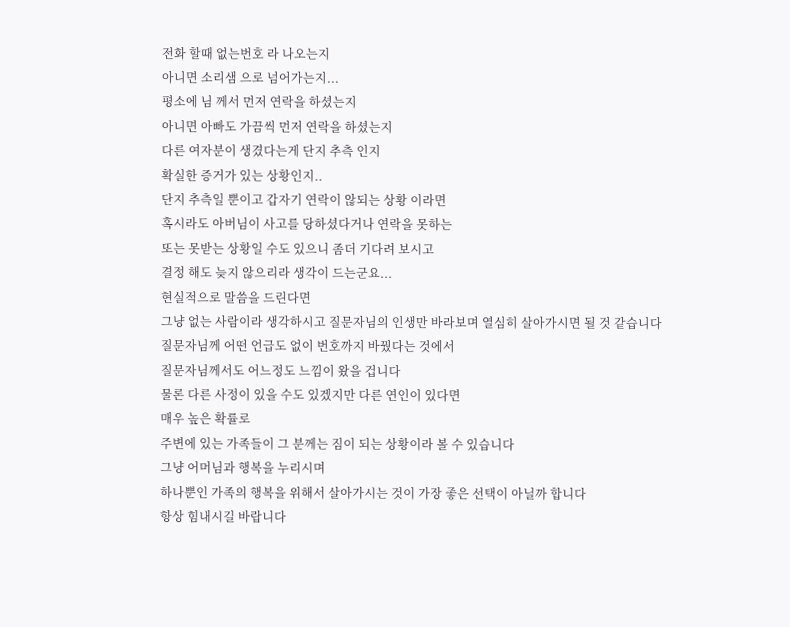전화 할때 없는번호 라 나오는지
아니면 소리샘 으로 넘어가는지...
평소에 님 께서 먼저 연락을 하셨는지
아니면 아빠도 가끔씩 먼저 연락을 하셨는지
다른 여자분이 생겼다는게 단지 추측 인지
확실한 증거가 있는 상황인지..
단지 추측일 뿐이고 갑자기 연락이 않되는 상황 이라면
혹시라도 아버님이 사고를 당하셨다거나 연락을 못하는
또는 못받는 상황일 수도 있으니 좀더 기다려 보시고
결정 해도 늦지 않으리라 생각이 드는군요...
현실적으로 말씀을 드린다면
그냥 없는 사람이라 생각하시고 질문자님의 인생만 바라보며 열심히 살아가시면 될 것 같습니다
질문자님께 어떤 언급도 없이 번호까지 바꿨다는 것에서
질문자님께서도 어느정도 느낌이 왔을 겁니다
물론 다른 사정이 있을 수도 있겠지만 다른 연인이 있다면
매우 높은 확률로
주변에 있는 가족들이 그 분께는 짐이 되는 상황이라 볼 수 있습니다
그냥 어머님과 행복을 누리시며
하나뿐인 가족의 행복을 위해서 살아가시는 것이 가장 좋은 선택이 아닐까 합니다
항상 힘내시길 바랍니다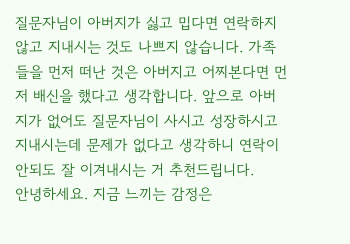질문자님이 아버지가 싫고 밉다면 연락하지 않고 지내시는 것도 나쁘지 않습니다. 가족들을 먼저 떠난 것은 아버지고 어찌본다면 먼저 배신을 했다고 생각합니다. 앞으로 아버지가 없어도 질문자님이 사시고 성장하시고 지내시는데 문제가 없다고 생각하니 연락이 안되도 잘 이겨내시는 거 추천드립니다.
안녕하세요. 지금 느끼는 감정은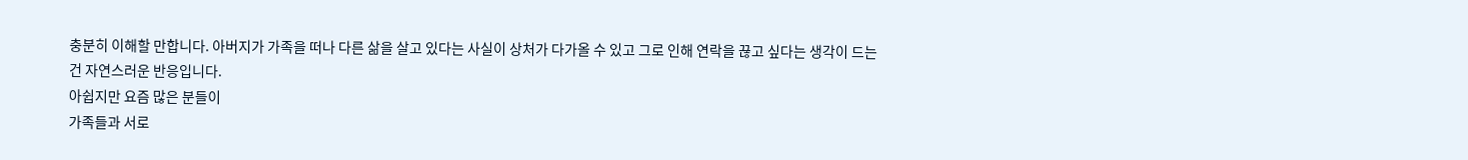충분히 이해할 만합니다. 아버지가 가족을 떠나 다른 삶을 살고 있다는 사실이 상처가 다가올 수 있고 그로 인해 연락을 끊고 싶다는 생각이 드는 건 자연스러운 반응입니다.
아쉽지만 요즘 많은 분들이
가족들과 서로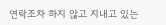연락조차 하지 않고 지내고 있는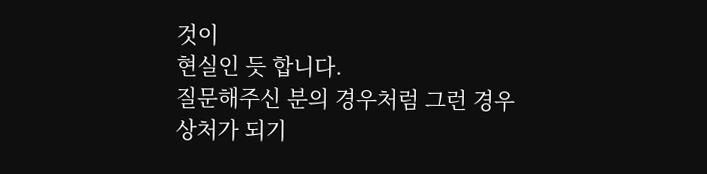것이
현실인 듯 합니다.
질문해주신 분의 경우처럼 그런 경우
상처가 되기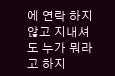에 연락 하지 않고 지내셔도 누가 뭐라고 하지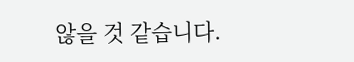않을 것 같습니다.